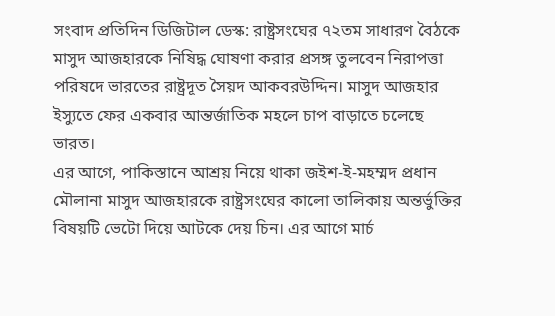সংবাদ প্রতিদিন ডিজিটাল ডেস্ক: রাষ্ট্রসংঘের ৭২তম সাধারণ বৈঠকে মাসুদ আজহারকে নিষিদ্ধ ঘোষণা করার প্রসঙ্গ তুলবেন নিরাপত্তা পরিষদে ভারতের রাষ্ট্রদূত সৈয়দ আকবরউদ্দিন। মাসুদ আজহার ইস্যুতে ফের একবার আন্তর্জাতিক মহলে চাপ বাড়াতে চলেছে ভারত।
এর আগে, পাকিস্তানে আশ্রয় নিয়ে থাকা জইশ-ই-মহম্মদ প্রধান মৌলানা মাসুদ আজহারকে রাষ্ট্রসংঘের কালো তালিকায় অন্তর্ভুক্তির বিষয়টি ভেটো দিয়ে আটকে দেয় চিন। এর আগে মার্চ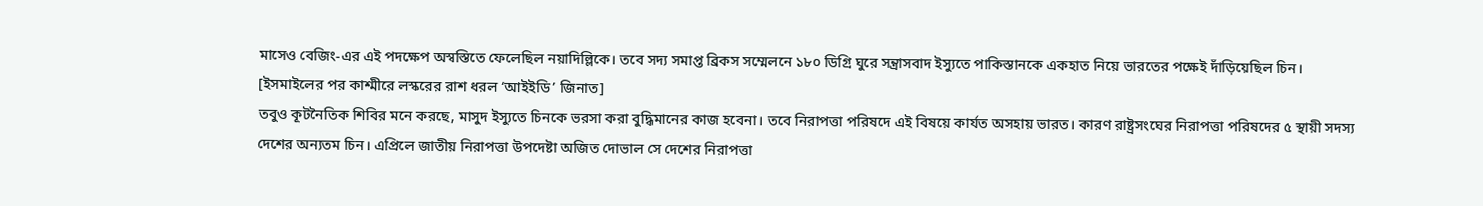মাসেও বেজিং-এর এই পদক্ষেপ অস্বস্তিতে ফেলেছিল নয়াদিল্লিকে। তবে সদ্য সমাপ্ত ব্রিকস সম্মেলনে ১৮০ ডিগ্রি ঘুরে সন্ত্রাসবাদ ইস্যুতে পাকিস্তানকে একহাত নিয়ে ভারতের পক্ষেই দাঁড়িয়েছিল চিন।
[ইসমাইলের পর কাশ্মীরে লস্করের রাশ ধরল ‘আইইডি’ জিনাত]
তবুও কূটনৈতিক শিবির মনে করছে, মাসুদ ইস্যুতে চিনকে ভরসা করা বুদ্ধিমানের কাজ হবেনা। তবে নিরাপত্তা পরিষদে এই বিষয়ে কার্যত অসহায় ভারত। কারণ রাষ্ট্রসংঘের নিরাপত্তা পরিষদের ৫ স্থায়ী সদস্য দেশের অন্যতম চিন। এপ্রিলে জাতীয় নিরাপত্তা উপদেষ্টা অজিত দোভাল সে দেশের নিরাপত্তা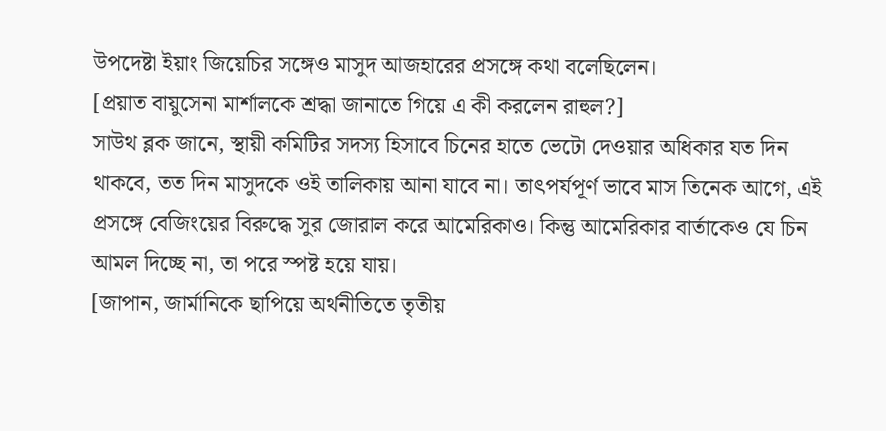উপদেষ্টা ইয়াং জিয়েচির সঙ্গেও মাসুদ আজহারের প্রসঙ্গে কথা বলেছিলেন।
[প্রয়াত বায়ুসেনা মার্শালকে শ্রদ্ধা জানাতে গিয়ে এ কী করলেন রাহুল?]
সাউথ ব্লক জানে, স্থায়ী কমিটির সদস্য হিসাবে চিনের হাতে ভেটো দেওয়ার অধিকার যত দিন থাকবে, তত দিন মাসুদকে ওই তালিকায় আনা যাবে না। তাৎপর্যপূর্ণ ভাবে মাস তিনেক আগে, এই প্রসঙ্গে বেজিংয়ের বিরুদ্ধে সুর জোরাল করে আমেরিকাও। কিন্তু আমেরিকার বার্তাকেও যে চিন আমল দিচ্ছে না, তা পরে স্পষ্ট হয়ে যায়।
[জাপান, জার্মানিকে ছাপিয়ে অর্থনীতিতে তৃতীয়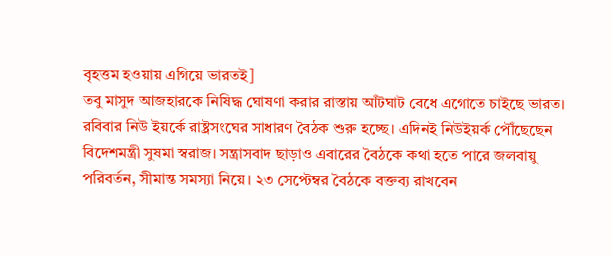বৃহত্তম হওয়ায় এগিয়ে ভারতই]
তবু মাসুদ আজহারকে নিষিদ্ধ ঘোষণা করার রাস্তায় আঁটঘাট বেধে এগোতে চাইছে ভারত। রবিবার নিউ ইয়র্কে রাষ্ট্রসংঘের সাধারণ বৈঠক শুরু হচ্ছে। এদিনই নিউইয়র্ক পৌঁছেছেন বিদেশমন্ত্রী সুষমা স্বরাজ। সন্ত্রাসবাদ ছাড়াও এবারের বৈঠকে কথা হতে পারে জলবায়ু পরিবর্তন, সীমান্ত সমস্যা নিয়ে। ২৩ সেপ্টেম্বর বৈঠকে বক্তব্য রাখবেন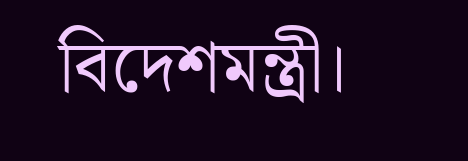বিদেশমন্ত্রী।